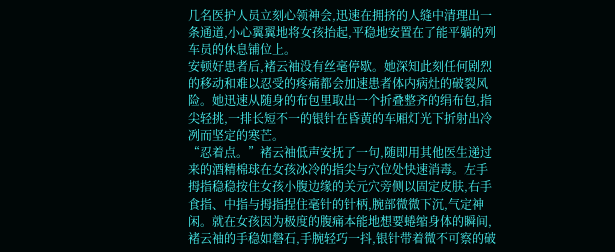几名医护人员立刻心领神会,迅速在拥挤的人缝中清理出一条通道,小心翼翼地将女孩抬起,平稳地安置在了能平躺的列车员的休息铺位上。
安顿好患者后,褚云袖没有丝毫停歇。她深知此刻任何剧烈的移动和难以忍受的疼痛都会加速患者体内病灶的破裂风险。她迅速从随身的布包里取出一个折叠整齐的绢布包,指尖轻挑,一排长短不一的银针在昏黄的车厢灯光下折射出冷冽而坚定的寒芒。
“忍着点。”褚云袖低声安抚了一句,随即用其他医生递过来的酒精棉球在女孩冰冷的指尖与穴位处快速消毒。左手拇指稳稳按住女孩小腹边缘的关元穴旁侧以固定皮肤,右手食指、中指与拇指捏住毫针的针柄,腕部微微下沉,气定神闲。就在女孩因为极度的腹痛本能地想要蜷缩身体的瞬间,褚云袖的手稳如磐石,手腕轻巧一抖,银针带着微不可察的破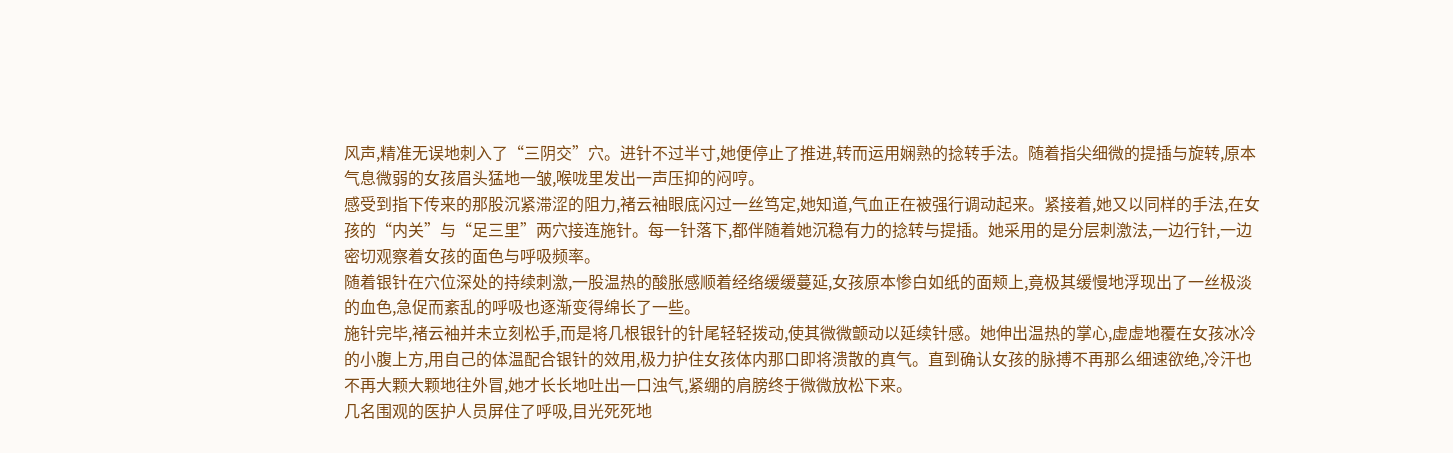风声,精准无误地刺入了“三阴交”穴。进针不过半寸,她便停止了推进,转而运用娴熟的捻转手法。随着指尖细微的提插与旋转,原本气息微弱的女孩眉头猛地一皱,喉咙里发出一声压抑的闷哼。
感受到指下传来的那股沉紧滞涩的阻力,褚云袖眼底闪过一丝笃定,她知道,气血正在被强行调动起来。紧接着,她又以同样的手法,在女孩的“内关”与“足三里”两穴接连施针。每一针落下,都伴随着她沉稳有力的捻转与提插。她采用的是分层刺激法,一边行针,一边密切观察着女孩的面色与呼吸频率。
随着银针在穴位深处的持续刺激,一股温热的酸胀感顺着经络缓缓蔓延,女孩原本惨白如纸的面颊上,竟极其缓慢地浮现出了一丝极淡的血色,急促而紊乱的呼吸也逐渐变得绵长了一些。
施针完毕,褚云袖并未立刻松手,而是将几根银针的针尾轻轻拨动,使其微微颤动以延续针感。她伸出温热的掌心,虚虚地覆在女孩冰冷的小腹上方,用自己的体温配合银针的效用,极力护住女孩体内那口即将溃散的真气。直到确认女孩的脉搏不再那么细速欲绝,冷汗也不再大颗大颗地往外冒,她才长长地吐出一口浊气,紧绷的肩膀终于微微放松下来。
几名围观的医护人员屏住了呼吸,目光死死地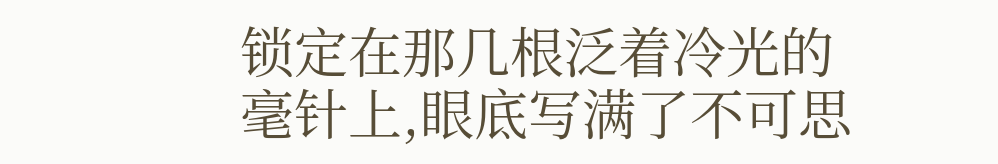锁定在那几根泛着冷光的毫针上,眼底写满了不可思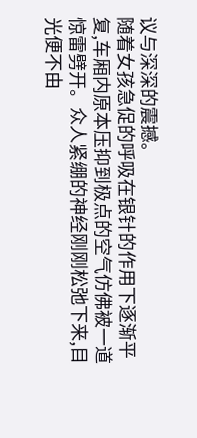议与深深的震撼。
随着女孩急促的呼吸在银针的作用下逐渐平复,车厢内原本压抑到极点的空气仿佛被一道惊雷劈开。众人紧绷的神经刚刚松弛下来,目光便不由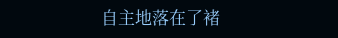自主地落在了褚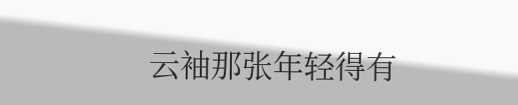云袖那张年轻得有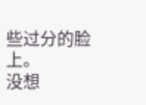些过分的脸上。
没想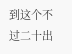到这个不过二十出